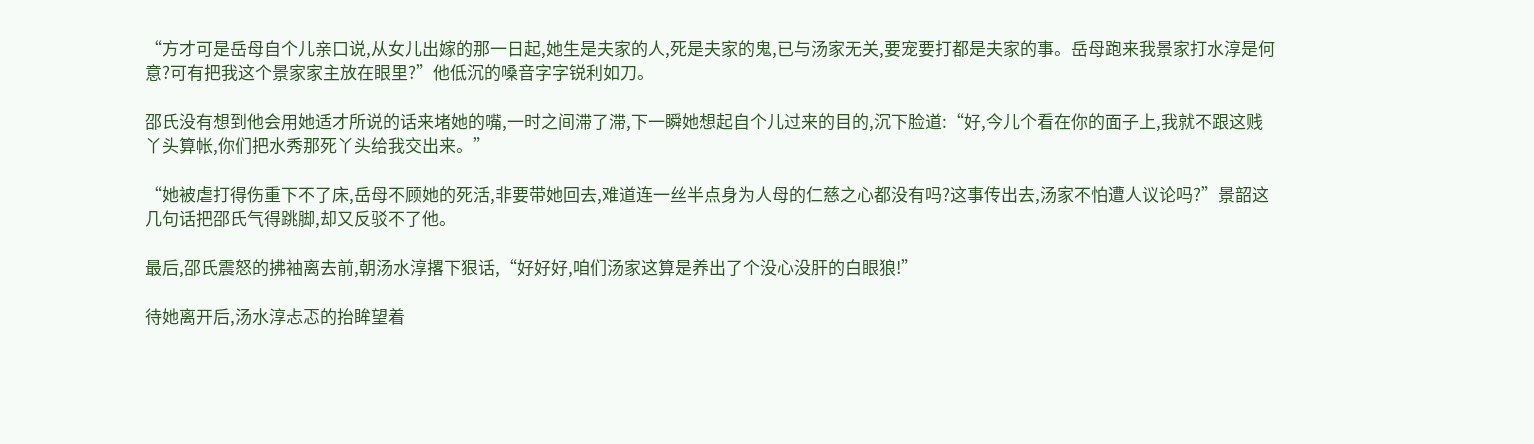“方才可是岳母自个儿亲口说,从女儿出嫁的那一日起,她生是夫家的人,死是夫家的鬼,已与汤家无关,要宠要打都是夫家的事。岳母跑来我景家打水淳是何意?可有把我这个景家家主放在眼里?”他低沉的嗓音字字锐利如刀。

邵氏没有想到他会用她适才所说的话来堵她的嘴,一时之间滞了滞,下一瞬她想起自个儿过来的目的,沉下脸道:“好,今儿个看在你的面子上,我就不跟这贱丫头算帐,你们把水秀那死丫头给我交出来。”

“她被虐打得伤重下不了床,岳母不顾她的死活,非要带她回去,难道连一丝半点身为人母的仁慈之心都没有吗?这事传出去,汤家不怕遭人议论吗?”景韶这几句话把邵氏气得跳脚,却又反驳不了他。

最后,邵氏震怒的拂袖离去前,朝汤水淳撂下狠话,“好好好,咱们汤家这算是养出了个没心没肝的白眼狼!”

待她离开后,汤水淳忐忑的抬眸望着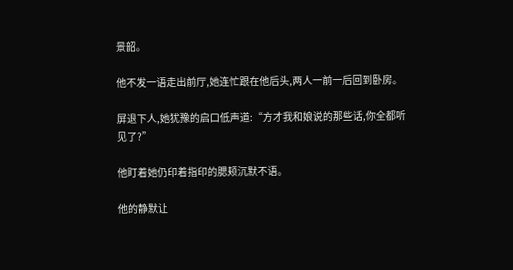景韶。

他不发一语走出前厅,她连忙跟在他后头,两人一前一后回到卧房。

屏退下人,她犹豫的启口低声道:“方才我和娘说的那些话,你全都听见了?”

他盯着她仍印着指印的腮颊沉默不语。

他的静默让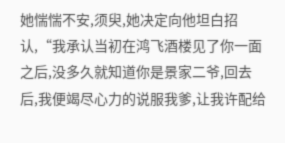她惴惴不安,须臾,她决定向他坦白招认,“我承认当初在鸿飞酒楼见了你一面之后,没多久就知道你是景家二爷,回去后,我便竭尽心力的说服我爹,让我许配给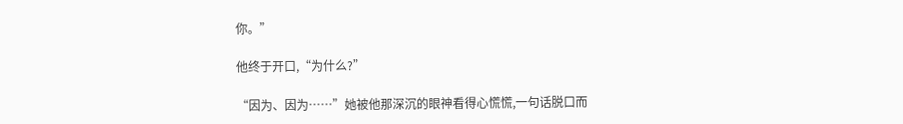你。”

他终于开口,“为什么?”

“因为、因为……”她被他那深沉的眼神看得心慌慌,一句话脱口而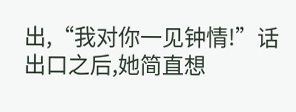出,“我对你一见钟情!”话出口之后,她简直想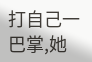打自己一巴掌,她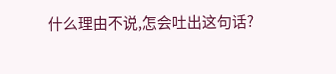什么理由不说,怎会吐出这句话?